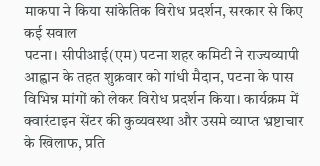माकपा ने किया सांकेतिक विरोध प्रदर्शन, सरकार से किए कई सवाल
पटना। सीपीआई(एम) पटना शहर कमिटी ने राज्यव्यापी आह्वान के तहत शुक्रवार को गांधी मैदान, पटना के पास विभिन्न मांगों को लेकर विरोध प्रदर्शन किया। कार्यक्रम में क्वारंटाइन सेंटर की कुव्यवस्था और उसमे व्याप्त भ्रष्टाचार के खिलाफ, प्रति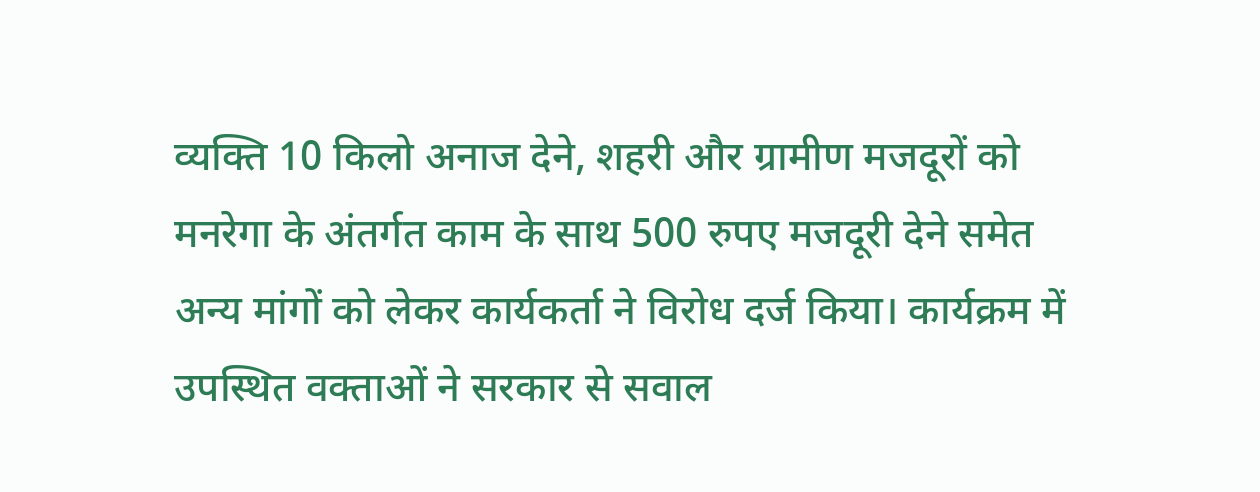व्यक्ति 10 किलो अनाज देने, शहरी और ग्रामीण मजदूरों को मनरेगा के अंतर्गत काम के साथ 500 रुपए मजदूरी देने समेत अन्य मांगों को लेकर कार्यकर्ता ने विरोध दर्ज किया। कार्यक्रम में उपस्थित वक्ताओं ने सरकार से सवाल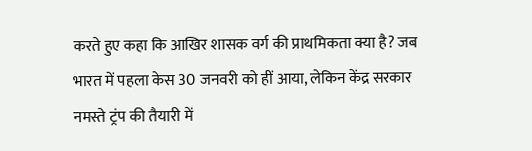करते हुए कहा कि आखिर शासक वर्ग की प्राथमिकता क्या है? जब भारत में पहला केस 30 जनवरी को हीं आया, लेकिन केंद्र सरकार नमस्ते ट्रंप की तैयारी में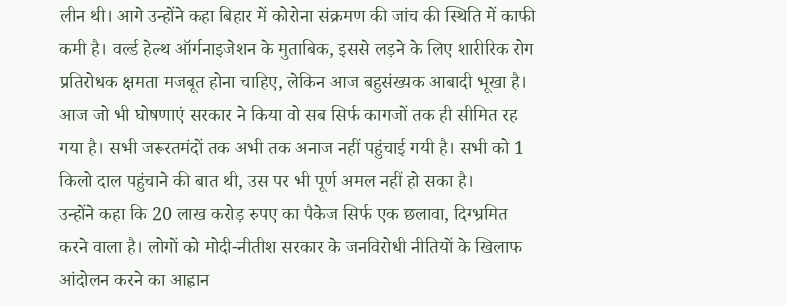लीन थी। आगे उन्होंने कहा बिहार में कोरोना संक्रमण की जांच की स्थिति में काफी कमी है। वर्ल्ड हेल्थ ऑर्गनाइजेशन के मुताबिक, इससे लड़ने के लिए शारीरिक रोग प्रतिरोधक क्षमता मजबूत होना चाहिए, लेकिन आज बहुसंख्यक आबादी भूखा है। आज जो भी घोषणाएं सरकार ने किया वो सब सिर्फ कागजों तक ही सीमित रह गया है। सभी जरूरतमंदों तक अभी तक अनाज नहीं पहुंचाई गयी है। सभी को 1 किलो दाल पहुंचाने की बात थी, उस पर भी पूर्ण अमल नहीं हो सका है।
उन्होंने कहा कि 20 लाख करोड़ रुपए का पैकेज सिर्फ एक छलावा, दिग्भ्रमित करने वाला है। लोगों को मोदी-नीतीश सरकार के जनविरोधी नीतियों के खिलाफ आंदोलन करने का आह्वान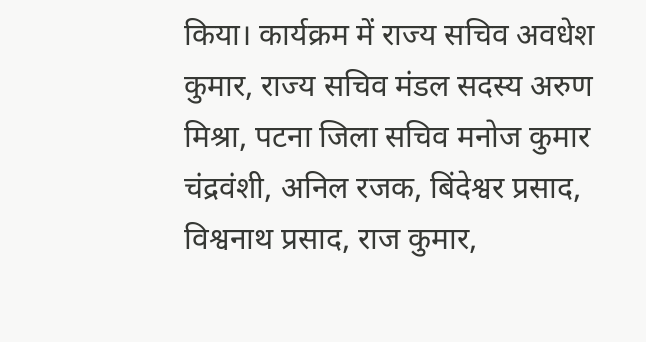किया। कार्यक्रम में राज्य सचिव अवधेश कुमार, राज्य सचिव मंडल सदस्य अरुण मिश्रा, पटना जिला सचिव मनोज कुमार चंद्रवंशी, अनिल रजक, बिंदेश्वर प्रसाद, विश्वनाथ प्रसाद, राज कुमार,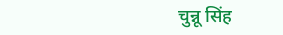चुन्नू सिंह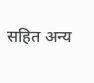सहित अन्य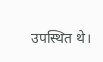उपस्थित थे।